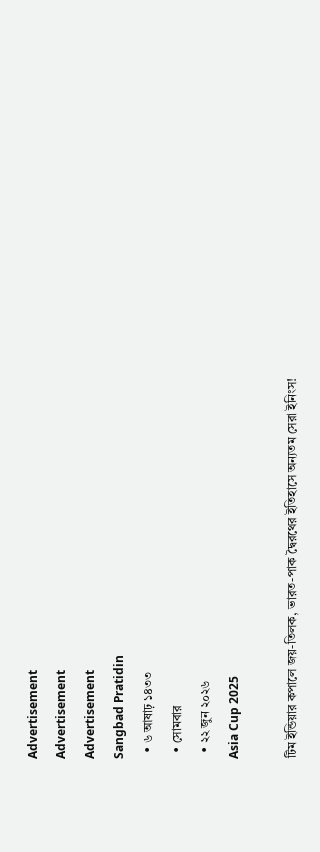Advertisement
Advertisement
Advertisement
Sangbad Pratidin
  • ৬ আষাঢ় ১৪৩৩
  • সোমবার
  • ২২ জুন ২০২৬
Asia Cup 2025

টিম ইন্ডিয়ার কপালে জয়-তিলক, ভারত-পাক দ্বৈরথের ইতিহাসে অন্যতম সেরা ইনিংস!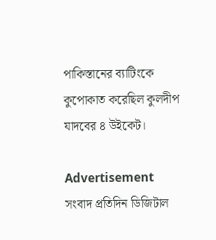পাকিস্তানের ব্যাটিংকে কুপোকাত করেছিল কুলদীপ যাদবের ৪ উইকেট।

Advertisement
সংবাদ প্রতিদিন ডিজিটাল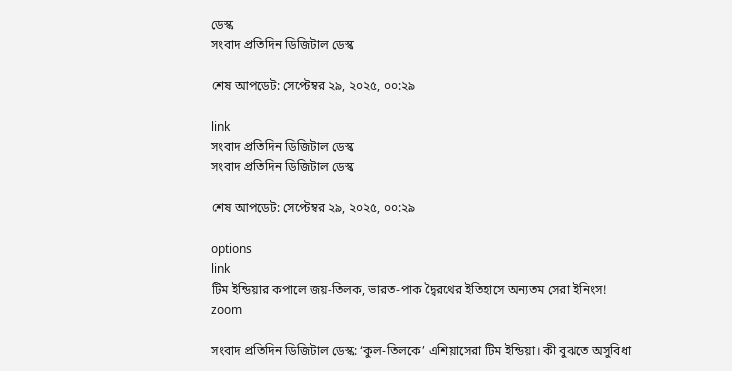ডেস্ক
সংবাদ প্রতিদিন ডিজিটাল ডেস্ক

শেষ আপডেট: সেপ্টেম্বর ২৯, ২০২৫, ০০:২৯

link
সংবাদ প্রতিদিন ডিজিটাল ডেস্ক
সংবাদ প্রতিদিন ডিজিটাল ডেস্ক

শেষ আপডেট: সেপ্টেম্বর ২৯, ২০২৫, ০০:২৯

options
link
টিম ইন্ডিয়ার কপালে জয়-তিলক, ভারত-পাক দ্বৈরথের ইতিহাসে অন্যতম সেরা ইনিংস! zoom

সংবাদ প্রতিদিন ডিজিটাল ডেস্ক: ‘কুল-তিলকে’ এশিয়াসেরা টিম ইন্ডিয়া। কী বুঝতে অসুবিধা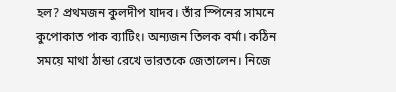হল? প্রথমজন কুলদীপ যাদব। তাঁর স্পিনের সামনে কুপোকাত পাক ব্যাটিং। অন্যজন তিলক বর্মা। কঠিন সময়ে মাথা ঠান্ডা রেখে ভারতকে জেতালেন। নিজে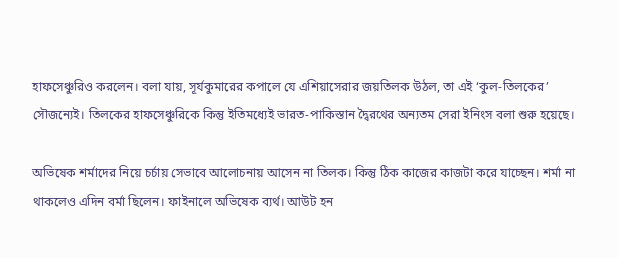হাফসেঞ্চুরিও করলেন। বলা যায়, সূর্যকুমারের কপালে যে এশিয়াসেরার জয়তিলক উঠল, তা এই ‘কুল-তিলকের’ সৌজন্যেই। তিলকের হাফসেঞ্চুরিকে কিন্তু ইতিমধ্যেই ভারত-পাকিস্তান দ্বৈরথের অন্যতম সেরা ইনিংস বলা শুরু হয়েছে।

অভিষেক শর্মাদের নিয়ে চর্চায় সেভাবে আলোচনায় আসেন না তিলক। কিন্তু ঠিক কাজের কাজটা করে যাচ্ছেন। শর্মা না থাকলেও এদিন বর্মা ছিলেন। ফাইনালে অভিষেক ব্যর্থ। আউট হন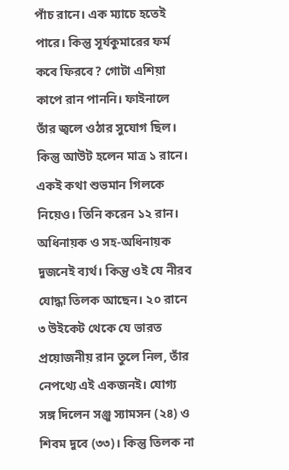পাঁচ রানে। এক ম্যাচে হতেই পারে। কিন্তু সূর্যকুমারের ফর্ম কবে ফিরবে? গোটা এশিয়া কাপে রান পাননি। ফাইনালে তাঁর জ্বলে ওঠার সুযোগ ছিল। কিন্তু আউট হলেন মাত্র ১ রানে। একই কথা শুভমান গিলকে নিয়েও। তিনি করেন ১২ রান। অধিনায়ক ও সহ-অধিনায়ক দুজনেই ব্যর্থ। কিন্তু ওই যে নীরব যোদ্ধা তিলক আছেন। ২০ রানে ৩ উইকেট থেকে যে ভারত প্রয়োজনীয় রান তুলে নিল, তাঁর নেপথ্যে এই একজনই। যোগ্য সঙ্গ দিলেন সঞ্জু স্যামসন (২৪) ও শিবম দুবে (৩৩)। কিন্তু তিলক না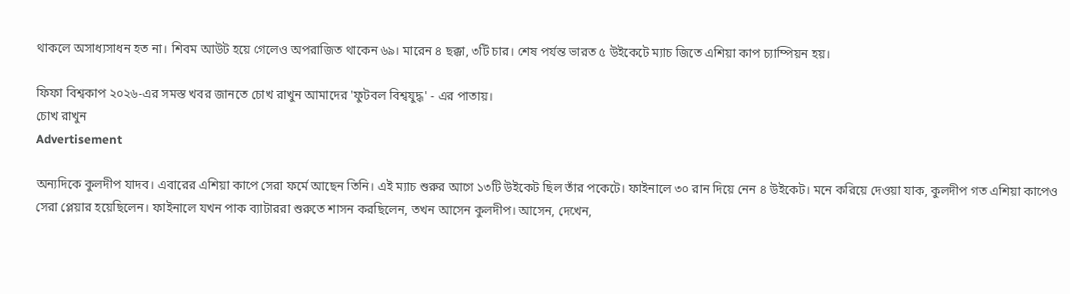থাকলে অসাধ্যসাধন হত না। শিবম আউট হয়ে গেলেও অপরাজিত থাকেন ৬৯। মারেন ৪ ছক্কা, ৩টি চার। শেষ পর্যন্ত ভারত ৫ উইকেটে ম্যাচ জিতে এশিয়া কাপ চ্যাম্পিয়ন হয়।

ফিফা বিশ্বকাপ ২০২৬-এর সমস্ত খবর জানতে চোখ রাখুন আমাদের 'ফুটবল বিশ্বযুদ্ধ' - এর পাতায়।
চোখ রাখুন
Advertisement

অন্যদিকে কুলদীপ যাদব। এবারের এশিয়া কাপে সেরা ফর্মে আছেন তিনি। এই ম্যাচ শুরুর আগে ১৩টি উইকেট ছিল তাঁর পকেটে। ফাইনালে ৩০ রান দিয়ে নেন ৪ উইকেট। মনে করিয়ে দেওয়া যাক, কুলদীপ গত এশিয়া কাপেও সেরা প্লেয়ার হয়েছিলেন। ফাইনালে যখন পাক ব্যাটাররা শুরুতে শাসন করছিলেন, তখন আসেন কুলদীপ। আসেন, দেখেন,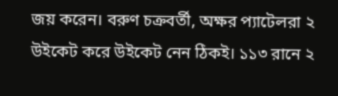জয় করেন। বরুণ চক্রবর্তী, অক্ষর প্যাটেলরা ২ উইকেট করে উইকেট নেন ঠিকই। ১১৩ রানে ২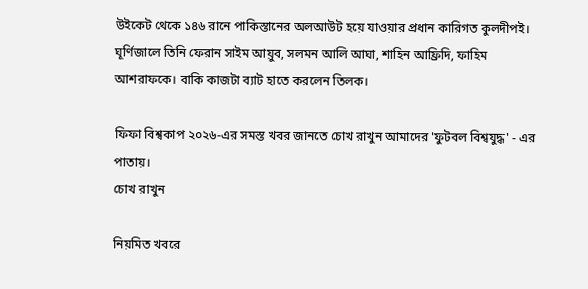উইকেট থেকে ১৪৬ রানে পাকিস্তানের অলআউট হয়ে যাওয়ার প্রধান কারিগত কুলদীপই। ঘূর্ণিজালে তিনি ফেরান সাইম আয়ুব, সলমন আলি আঘা, শাহিন আফ্রিদি, ফাহিম আশরাফকে। বাকি কাজটা ব্যাট হাতে করলেন তিলক।

ফিফা বিশ্বকাপ ২০২৬-এর সমস্ত খবর জানতে চোখ রাখুন আমাদের 'ফুটবল বিশ্বযুদ্ধ' - এর পাতায়।
চোখ রাখুন

নিয়মিত খবরে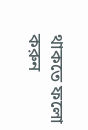থাকতে ফলো করুন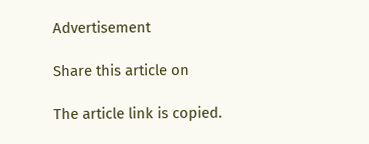Advertisement

Share this article on

The article link is copied.